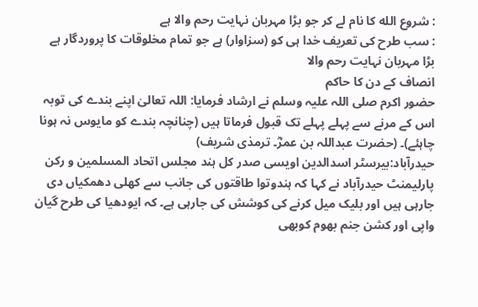: شروع الله کا نام لے کر جو بڑا مہربان نہایت رحم والا ہے
: سب طرح کی تعریف خدا ہی کو (سزاوار) ہے جو تمام مخلوقات کا پروردگار ہے
بڑا مہربان نہایت رحم والا
انصاف کے دن کا حاکم
حضور اکرم صلی اللہ علیہ وسلم نے ارشاد فرمایا: اللہ تعالیٰ اپنے بندے کی توبہ اس کے مرنے سے پہلے پہلے تک قبول فرماتا ہیں (چنانچہ بندے کو مایوس نہ ہونا چاہئے)۔ (حضرت عبداللہ بن عمرؓ۔ ترمذی شریف)
حیدرآباد:بیرسٹر اسدالدین اویسی صدر کل ہند مجلس اتحاد المسلمین و رکن پارلیمنٹ حیدرآباد نے کہا کہ ہندوتوا طاقتوں کی جانب سے کھلی دھمکیاں دی جارہی ہیں اور بلیک میل کرنے کی کوشش کی جارہی ہے۔ کہ ایودھیا کی طرح گیان واپی اور کشن جنم بھوم کوبھی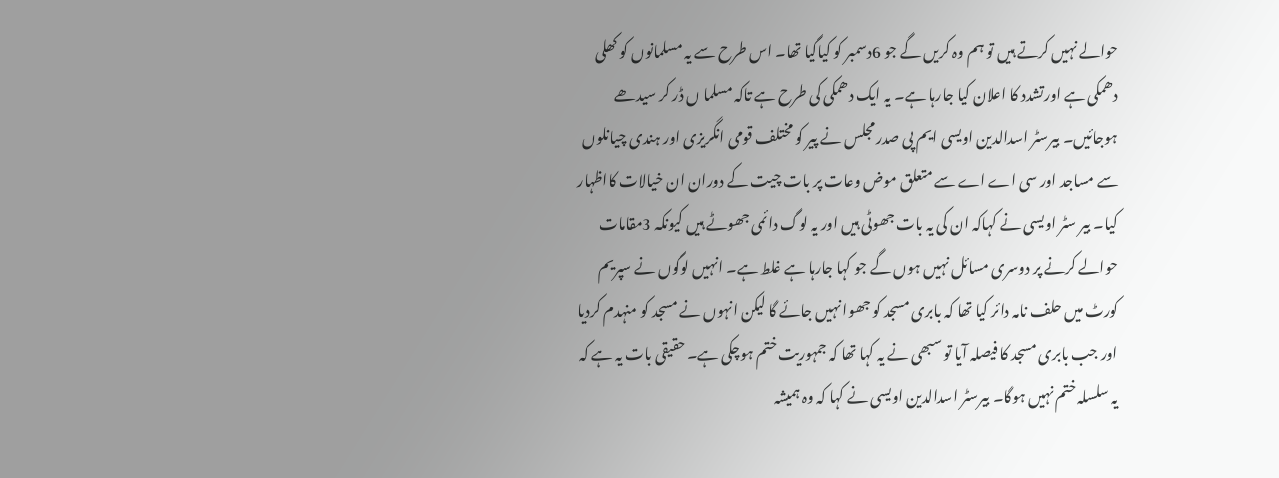حوالے نہیں کرتے ہیں تو ہم وہ کریں گے جو 6دسمبر کو کیاگیا تھا۔ اس طرح سے یہ مسلمانوں کو کھلی دھمکی ہے اورتشدد کا اعلان کیا جارہا ہے۔ یہ ایک دھمکی کی طرح ہے تاکہ مسلما ں ڈر کر سیدھے ہوجائیں۔ بیرسٹر اسدالدین اویسی ایم پی صدر مجلس نے پیر کو مختلف قومی انگریزی اور ہندی چیانلوں سے مساجد اور سی اے اے سے متعلق موض وعات پر بات چیت کے دوران ان خیالات کااظہار کیا۔ بیر سٹر اویسی نے کہاکہ ان کی یہ بات جھوٹی ہیں اور یہ لوگ دائمی جھوٹے ہیں کیونکہ 3مقامات حوالے کرنے پر دوسری مسائل نہیں ہوں گے جو کہا جارہا ہے غلط ہے۔ انہیں لوگوں نے سپریم کورٹ میں حلف نامہ دائر کیا تھا کہ بابری مسجد کو جھوا نہیں جائے گا لیکن انہوں نے مسجد کو منہدم کردیا اور جب بابری مسجد کا فیصلہ آیا تو سبھی نے یہ کہا تھا کہ جمہوریت ختم ہوچکی ہے۔ حقیقی بات یہ ہے کہ یہ سلسلہ ختم نہیں ہوگا۔ بیرسٹر اسدالدین اویسی نے کہا کہ وہ ہمیشہ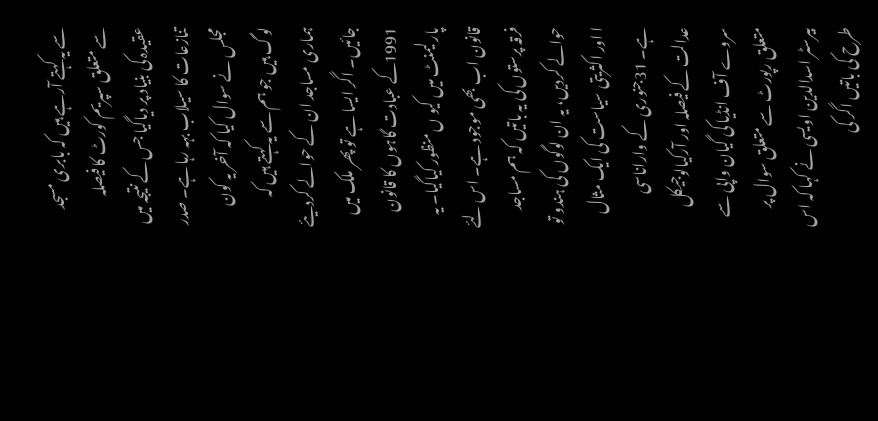سے یہ کہتے آرہے ہیں کہ بابری مسجد سے متعلق سپریم کورٹ کا فیصلہ عقیدہ کی بنیاد پر دیاگیا جس کے نتیجہ میں تنازعات کا سیلاب بہہ رہا ہے۔ صدر مجلس نے سوال کیا کہ آخر یہ کون لوگ ہیں جو ہم سے یہ کہتے ہیں کہ ہماری مساجد ان کے حوالے کردیئے جائیں۔ اگر ایسا ہے تو پھر ملک میں 1991کے عبادت گاہوں کا قانون پارلیمنٹ میں کیو ں منظور کیاگیا۔ یہ قانون اب بھی موجود ہے۔ اس لئے فرقہ پرستوں کی یہ باتیں کہ ہم مساجد حوالے کردیں، یہ ان لوگوں کی ہندو تو ا اور اکثریتی سیاست کی ایک مثال ہے۔ 31جنوری کے واراناسی عدالت کے فیصلہ اور آرکیالوجیکل سروے آف انڈیا کی گیان واپی سے متعلق رپورٹ سے متعلق سوال پر بیرسٹر اسدالدین اویسی نے کہا کہ اس طرح کی باتیں اگر کی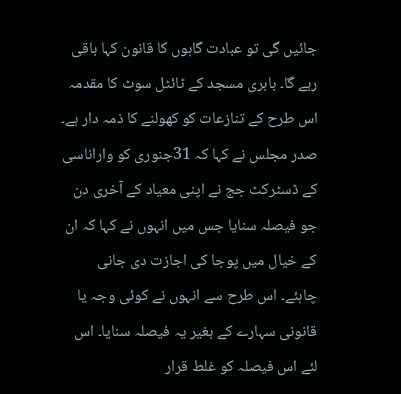جائیں گی تو عبادت گاہوں کا قانون کہا باقی رہے گا۔ بابری مسجد کے ٹائٹل سوٹ کا مقدمہ اس طرح کے تنازعات کو کھولنے کا ذمہ دار ہے۔ صدر مجلس نے کہا کہ 31جنوری کو واراناسی کے ڈسٹرکٹ جج نے اپنی معیاد کے آخری دن جو فیصلہ سنایا جس میں انہوں نے کہا کہ ان کے خیال میں پوجا کی اجازت دی جانی چاہئے۔ اس طرح سے انہوں نے کوئی وجہ یا قانونی سہارے کے بغیر یہ فیصلہ سنایا۔ اس لئے اس فیصلہ کو غلط قرار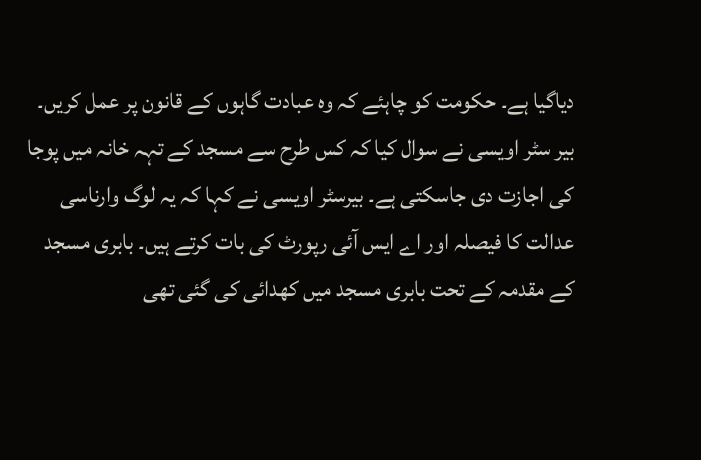دیاگیا ہے۔ حکومت کو چاہئے کہ وہ عبادت گاہوں کے قانون پر عمل کریں۔ بیر سٹر اویسی نے سوال کیا کہ کس طرح سے مسجد کے تہہ خانہ میں پوجا کی اجازت دی جاسکتی ہے۔ بیرسٹر اویسی نے کہا کہ یہ لوگ وارناسی عدالت کا فیصلہ اور اے ایس آئی رپورٹ کی بات کرتے ہیں۔ بابری مسجد کے مقدمہ کے تحت بابری مسجد میں کھدائی کی گئی تھی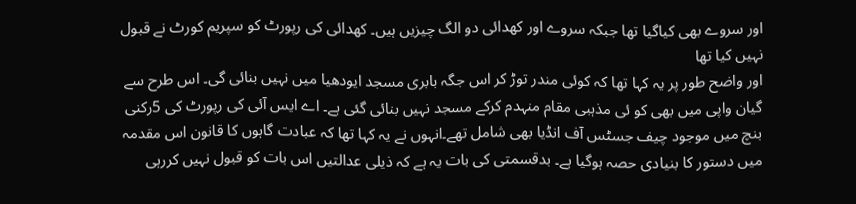اور سروے بھی کیاگیا تھا جبکہ سروے اور کھدائی دو الگ چیزیں ہیں۔ کھدائی کی رپورٹ کو سپریم کورٹ نے قبول نہیں کیا تھا
اور واضح طور پر یہ کہا تھا کہ کوئی مندر توڑ کر اس جگہ بابری مسجد ایودھیا میں نہیں بنائی گی۔ اس طرح سے گیان واپی میں بھی کو ئی مذہبی مقام منہدم کرکے مسجد نہیں بنائی گئی ہے۔ اے ایس آئی کی رپورٹ کی 5رکنی بنچ میں موجود چیف جسٹس آف انڈیا بھی شامل تھے۔انہوں نے یہ کہا تھا کہ عبادت گاہوں کا قانون اس مقدمہ میں دستور کا بنیادی حصہ ہوگیا ہے۔ بدقسمتی کی بات یہ ہے کہ ذیلی عدالتیں اس بات کو قبول نہیں کررہی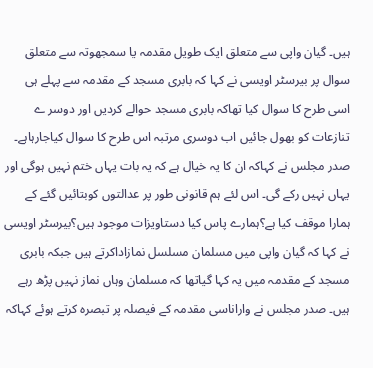ہیں۔ گیان واپی سے متعلق ایک طویل مقدمہ یا سمجھوتہ سے متعلق سوال پر بیرسٹر اویسی نے کہا کہ بابری مسجد کے مقدمہ سے پہلے ہی اسی طرح کا سوال کیا تھاکہ بابری مسجد حوالے کردیں اور دوسر ے تنازعات کو بھول جائیں اب دوسری مرتبہ اس طرح کا سوال کیاجارہاہے۔ صدر مجلس نے کہاکہ ان کا یہ خیال ہے کہ یہ بات یہاں ختم نہیں ہوگی اور یہاں نہیں رکے گی۔ اس لئے ہم قانونی طور پر عدالتوں کوبتائیں گئے کے ہمارا موقف کیا ہے؟ہمارے پاس کیا دستاویزات موجود ہیں؟بیرسٹر اویسی نے کہا کہ گیان واپی میں مسلمان مسلسل نمازاداکرتے ہیں جبکہ بابری مسجد کے مقدمہ میں یہ کہا گیاتھا کہ مسلمان وہاں نماز نہیں پڑھ رہے ہیں۔ صدر مجلس نے واراناسی مقدمہ کے فیصلہ پر تبصرہ کرتے ہوئے کہاکہ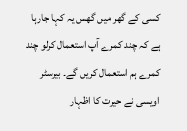کسی کے گھر میں گھس یہ کہا جارہا ہے کہ چند کمرے آپ استعمال کرلو چند کمرے ہم استعمال کریں گے۔ بیرسٹر اویسی نے حیرت کا اظہار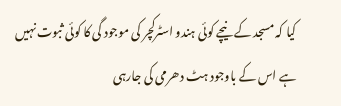کیا کہ مسجد کے نیچے کوئی ہندو اسٹرکچر کی موجود گی کا کوئی ثبوت نہیں ہے اس کے باوجود ہٹ دھرمی کی جارہی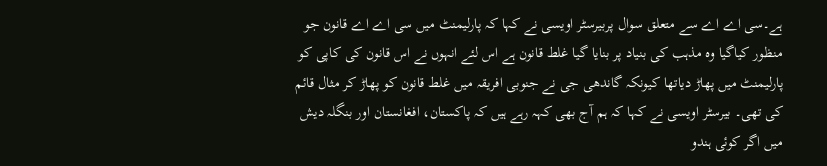ہے۔سی اے اے سے متعلق سوال پربیرسٹر اویسی نے کہا کہ پارلیمنٹ میں سی اے اے قانون جو منظور کیاگیا وہ مذہب کی بنیاد پر بنایا گیا غلط قانون ہے اس لئے انہوں نے اس قانون کی کاپی کو پارلیمنٹ میں پھاڑ دیاتھا کیونکہ گاندھی جی نے جنوبی افریقہ میں غلط قانون کو پھاڑ کر مثال قائم کی تھی۔ بیرسٹر اویسی نے کہا کہ ہم آج بھی کہہ رہے ہیں کہ پاکستان، افغانستان اور بنگلہ دیش میں اگر کوئی ہندو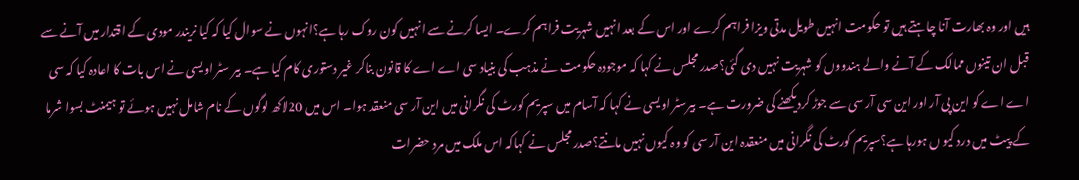ہیں اور وہ بھارت آنا چاہتے ہیں تو حکومت انہیں طویل مدتی ویزا فراہم کرے اور اس کے بعد انہیں شہریت فراہم کرے۔ ایسا کرنے سے انہیں کون روک رہا ہے؟انہوں نے سوال کیا کہ کیا نریندر مودی کے اقتدار میں آنے سے قبل ان تینوں ممالک کے آنے والے ہندووں کو شہریت نہیں دی گئی؟صدر مجلس نے کہا کہ موجودہ حکومت نے مذہب کی بنیاد سی اے اے کا قانون بناکر غیر دستوری کام کیا ہے۔ بیر سٹر اویسی نے اس بات کا اعادہ کیا کہ سی اے اے کو این پی آر اور این سی آر سی سے جوڑ کردیکھنے کی ضرورت ہے۔ بیرسٹر اویسی نے کہا کہ آسام میں سپریم کورٹ کی نگرانی میں این آر سی منعقد ہوا۔ اس میں 20لاکھ لوگوں کے نام شامل نہیں ہوئے تو ہیمنٹ بسوا شرما کے پیٹ میں درد کیو ں ہورہا ہے؟سپریم کورٹ کی نگرانی میں منعقدہ این آر سی کو وہ کیوں نہیں مانتے؟صدر مجلس نے کہاکہ اس ملک میں مرد حضرات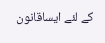کے لئے ایساقانون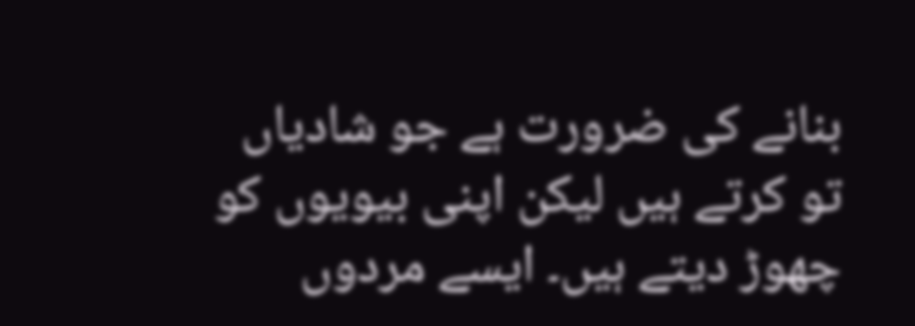بنانے کی ضرورت ہے جو شادیاں تو کرتے ہیں لیکن اپنی بیویوں کو چھوڑ دیتے ہیں۔ ایسے مردوں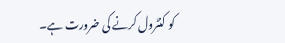کو کنٹرول کرنے کی ضرورت ہے۔